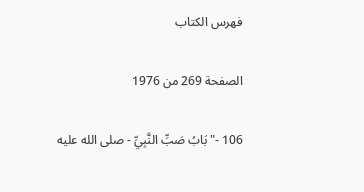فهرس الكتاب

الصفحة 269 من 1976

106 -"بَابُ صَبِّ النَّبِيِّ - صلى الله عليه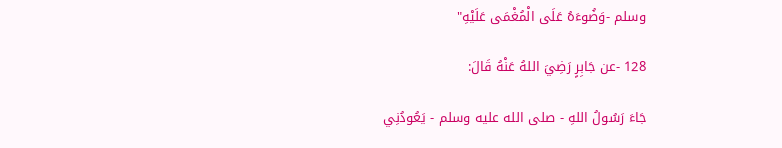وسلم -وَضُوءَهُ عَلَى الْمُغْمَى عَلَيْهِ"

128 -عن جَابِرٍ رَضِيَ اللهُ عَنْهُ قَالَ:

جَاءَ رَسُولُ اللهِ - صلى الله عليه وسلم - يَعُودُنِي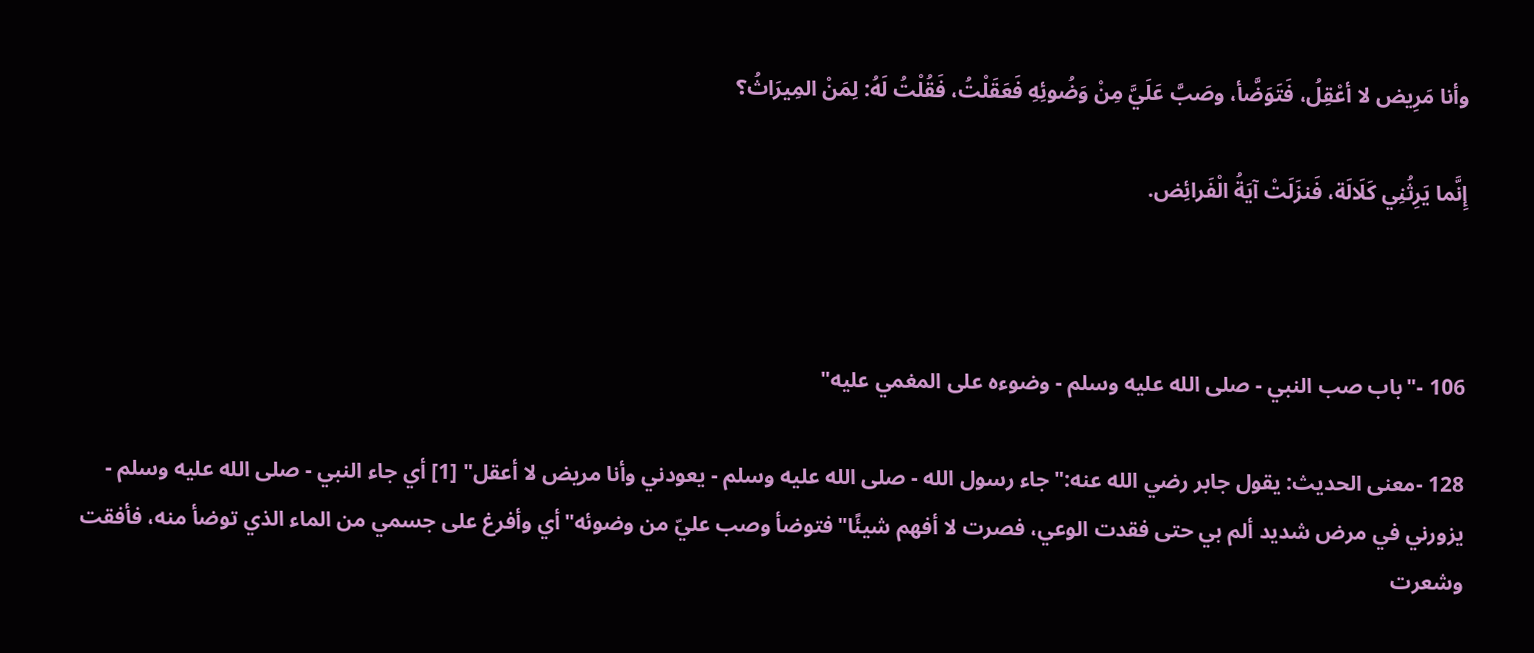وأنا مَرِيض لا أعْقِلُ، فَتَوَضَّأ، وصَبَّ عَلَيَّ مِنْ وَضُوئِهِ فَعَقَلْتُ، فَقُلْتُ لَهُ: لِمَنْ المِيرَاثُ؟

إِنَّما يَرِثُنِي كَلَالَة، فَنزَلَتْ آيَةُ الْفَرائِض.



106 -"باب صب النبي - صلى الله عليه وسلم - وضوءه على المغمي عليه"

128 -معنى الحديث: يقول جابر رضي الله عنه:"جاء رسول الله - صلى الله عليه وسلم - يعودني وأنا مريض لا أعقل" [1] أي جاء النبي - صلى الله عليه وسلم - يزورني في مرض شديد ألم بي حتى فقدت الوعي، فصرت لا أفهم شيئًا"فتوضأ وصب عليّ من وضوئه"أي وأفرغ على جسمي من الماء الذي توضأ منه، فأفقت وشعرت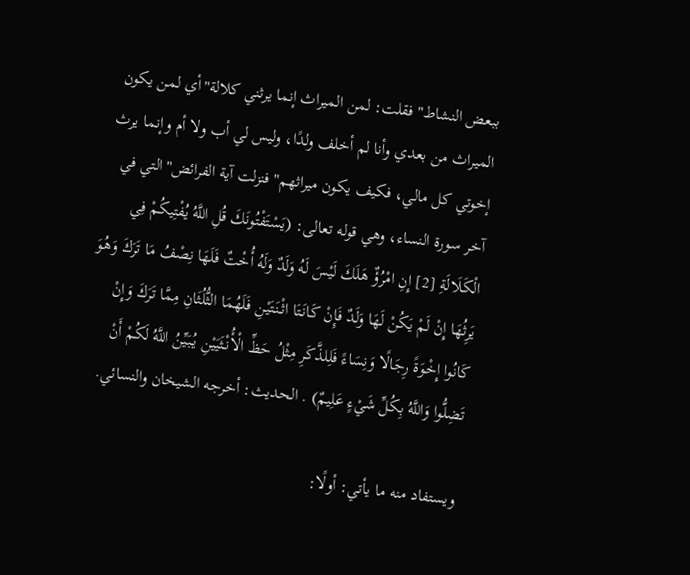ببعض النشاط"فقلت: لمن الميراث إنما يرثني كلالة"أي لمن يكون الميراث من بعدي وأنا لم أخلف ولدًا، وليس لي أب ولا أم وإنما يرث إخوتي كل مالي، فكيف يكون ميراثهم"فنزلت آية الفرائض"التي في آخر سورة النساء، وهي قوله تعالى: (يَسْتَفْتُونَكَ قُلِ اللَّهُ يُفْتِيكُمْ فِي الْكَلَالَةِ [2] إِنِ امْرُؤٌ هَلَكَ لَيْسَ لَهُ وَلَدٌ وَلَهُ أُخْتٌ فَلَهَا نِصْفُ مَا تَرَكَ وَهُوَ يَرِثُهَا إِنْ لَمْ يَكُنْ لَهَا وَلَدٌ فَإِنْ كَانَتَا اثْنَتَيْنِ فَلَهُمَا الثُّلُثَانِ مِمَّا تَرَكَ وَإِنْ كَانُوا إِخْوَةً رِجَالًا وَنِسَاءً فَلِلذَّكَرِ مِثْلُ حَظِّ الْأُنْثَيَيْنِ يُبَيِّنُ اللَّهُ لَكُمْ أَنْ تَضِلُّوا وَاللَّهُ بِكُلِّ شَيْءٍ عَلِيمٌ) . الحديث: أخرجه الشيخان والنسائي.

ويستفاد منه ما يأتي: أولًا: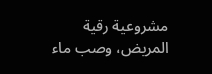مشروعية رقية المريض، وصب ماء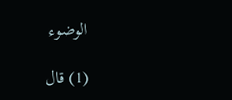الوضوء

(1) قال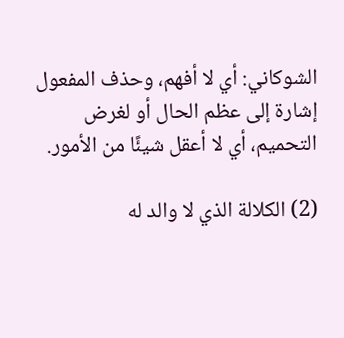الشوكاني: أي لا أفهم، وحذف المفعول إشارة إلى عظم الحال أو لغرض التحميم، أي لا أعقل شيئًا من الأمور.

(2) الكلالة الذي لا والد له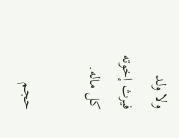ولا ولد فيرث إخوته كل ماله.

حجم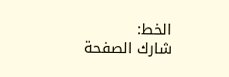الخط:
شارك الصفحة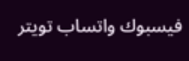فيسبوك واتساب تويتر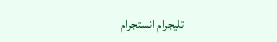تليجرام انستجرام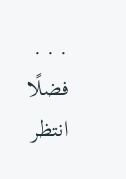. . .
فضلًا انتظر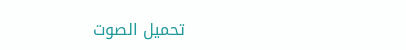تحميل الصوت